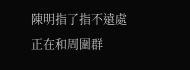陳明指了指不遠處正在和周圍群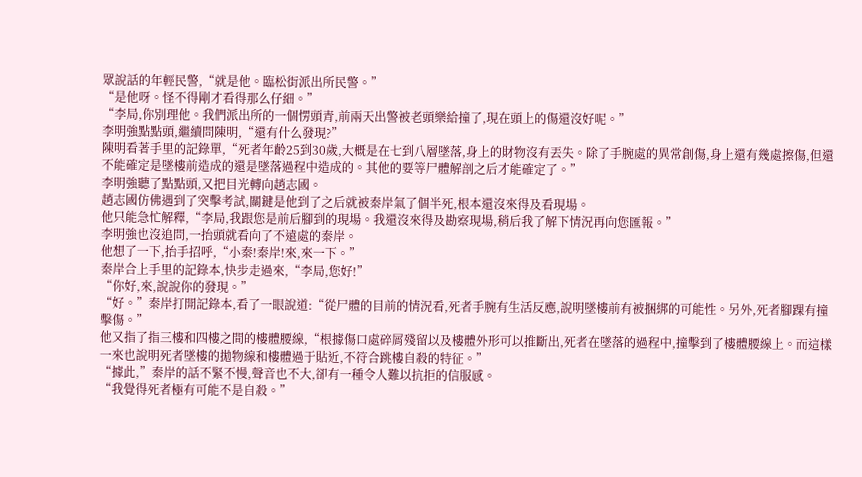眾說話的年輕民警,“就是他。臨松街派出所民警。”
“是他呀。怪不得剛才看得那么仔細。”
“李局,你別理他。我們派出所的一個愣頭青,前兩天出警被老頭樂給撞了,現在頭上的傷還沒好呢。”
李明強點點頭,繼續問陳明,“還有什么發現?”
陳明看著手里的記錄單,“死者年齡25到30歲,大概是在七到八層墜落,身上的財物沒有丟失。除了手腕處的異常創傷,身上還有幾處擦傷,但還不能確定是墜樓前造成的還是墜落過程中造成的。其他的要等尸體解剖之后才能確定了。”
李明強聽了點點頭,又把目光轉向趙志國。
趙志國仿佛遇到了突擊考試,關鍵是他到了之后就被秦岸氣了個半死,根本還沒來得及看現場。
他只能急忙解釋,“李局,我跟您是前后腳到的現場。我還沒來得及勘察現場,稍后我了解下情況再向您匯報。”
李明強也沒追問,一抬頭就看向了不遠處的秦岸。
他想了一下,抬手招呼,“小秦!秦岸!來,來一下。”
秦岸合上手里的記錄本,快步走過來,“李局,您好!”
“你好,來,說說你的發現。”
“好。”秦岸打開記錄本,看了一眼說道:“從尸體的目前的情況看,死者手腕有生活反應,說明墜樓前有被捆綁的可能性。另外,死者腳踝有撞擊傷。”
他又指了指三樓和四樓之間的樓體腰線,“根據傷口處碎屑殘留以及樓體外形可以推斷出,死者在墜落的過程中,撞擊到了樓體腰線上。而這樣一來也說明死者墜樓的拋物線和樓體過于貼近,不符合跳樓自殺的特征。”
“據此,”秦岸的話不緊不慢,聲音也不大,卻有一種令人難以抗拒的信服感。
“我覺得死者極有可能不是自殺。”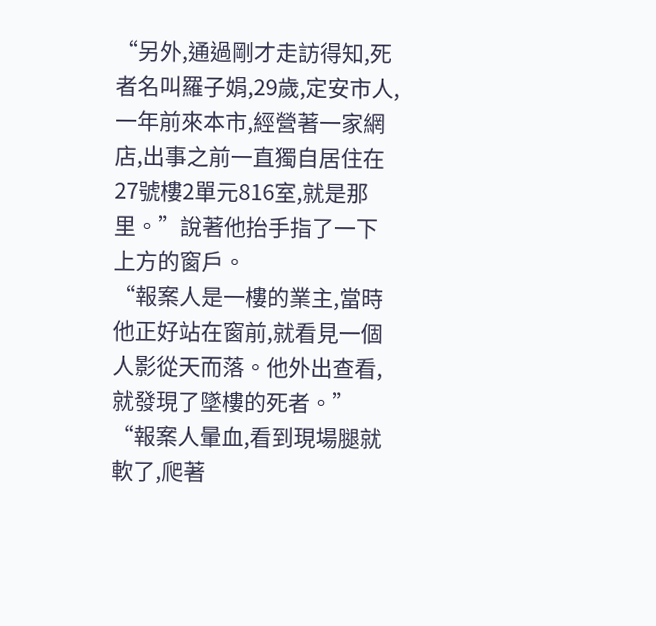“另外,通過剛才走訪得知,死者名叫羅子娟,29歲,定安市人,一年前來本市,經營著一家網店,出事之前一直獨自居住在27號樓2單元816室,就是那里。”說著他抬手指了一下上方的窗戶。
“報案人是一樓的業主,當時他正好站在窗前,就看見一個人影從天而落。他外出查看,就發現了墜樓的死者。”
“報案人暈血,看到現場腿就軟了,爬著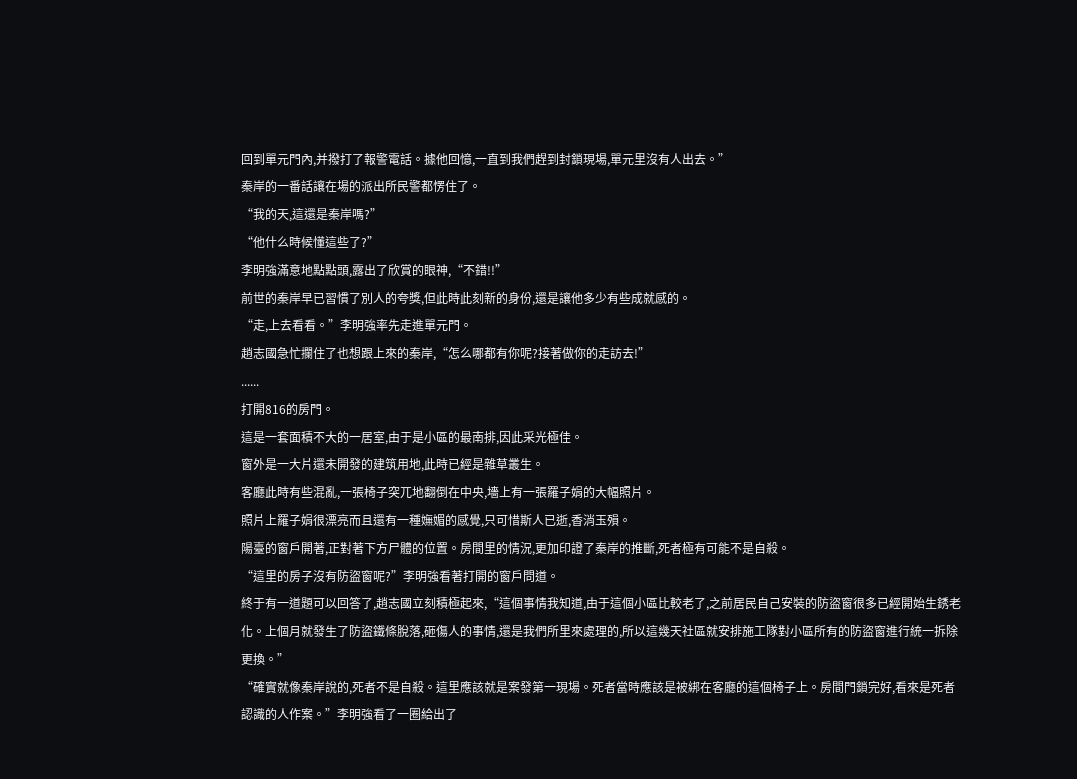回到單元門內,并撥打了報警電話。據他回憶,一直到我們趕到封鎖現場,單元里沒有人出去。”
秦岸的一番話讓在場的派出所民警都愣住了。
“我的天,這還是秦岸嗎?”
“他什么時候懂這些了?”
李明強滿意地點點頭,露出了欣賞的眼神,“不錯!!”
前世的秦岸早已習慣了別人的夸獎,但此時此刻新的身份,還是讓他多少有些成就感的。
“走,上去看看。”李明強率先走進單元門。
趙志國急忙攔住了也想跟上來的秦岸,“怎么哪都有你呢?接著做你的走訪去!”
......
打開816的房門。
這是一套面積不大的一居室,由于是小區的最南排,因此采光極佳。
窗外是一大片還未開發的建筑用地,此時已經是雜草叢生。
客廳此時有些混亂,一張椅子突兀地翻倒在中央,墻上有一張羅子娟的大幅照片。
照片上羅子娟很漂亮而且還有一種嫵媚的感覺,只可惜斯人已逝,香消玉殞。
陽臺的窗戶開著,正對著下方尸體的位置。房間里的情況,更加印證了秦岸的推斷,死者極有可能不是自殺。
“這里的房子沒有防盜窗呢?”李明強看著打開的窗戶問道。
終于有一道題可以回答了,趙志國立刻積極起來,“這個事情我知道,由于這個小區比較老了,之前居民自己安裝的防盜窗很多已經開始生銹老化。上個月就發生了防盜鐵條脫落,砸傷人的事情,還是我們所里來處理的,所以這幾天社區就安排施工隊對小區所有的防盜窗進行統一拆除更換。”
“確實就像秦岸說的,死者不是自殺。這里應該就是案發第一現場。死者當時應該是被綁在客廳的這個椅子上。房間門鎖完好,看來是死者認識的人作案。”李明強看了一圈給出了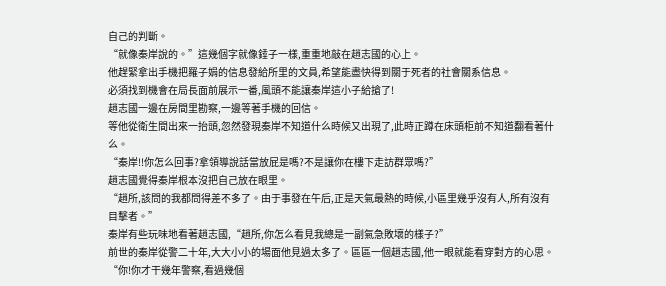自己的判斷。
“就像秦岸說的。”這幾個字就像錘子一樣,重重地敲在趙志國的心上。
他趕緊拿出手機把羅子娟的信息發給所里的文員,希望能盡快得到關于死者的社會關系信息。
必須找到機會在局長面前展示一番,風頭不能讓秦岸這小子給搶了!
趙志國一邊在房間里勘察,一邊等著手機的回信。
等他從衛生間出來一抬頭,忽然發現秦岸不知道什么時候又出現了,此時正蹲在床頭柜前不知道翻看著什么。
“秦岸!!你怎么回事?拿領導說話當放屁是嗎?不是讓你在樓下走訪群眾嗎?”
趙志國覺得秦岸根本沒把自己放在眼里。
“趙所,該問的我都問得差不多了。由于事發在午后,正是天氣最熱的時候,小區里幾乎沒有人,所有沒有目擊者。”
秦岸有些玩味地看著趙志國,“趙所,你怎么看見我總是一副氣急敗壞的樣子?”
前世的秦岸從警二十年,大大小小的場面他見過太多了。區區一個趙志國,他一眼就能看穿對方的心思。
“你!你才干幾年警察,看過幾個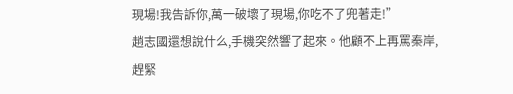現場!我告訴你,萬一破壞了現場,你吃不了兜著走!”
趙志國還想說什么,手機突然響了起來。他顧不上再罵秦岸,趕緊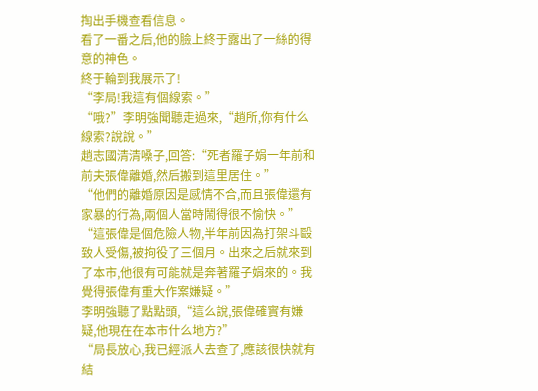掏出手機查看信息。
看了一番之后,他的臉上終于露出了一絲的得意的神色。
終于輪到我展示了!
“李局!我這有個線索。”
“哦?”李明強聞聽走過來,“趙所,你有什么線索?說說。”
趙志國清清嗓子,回答:“死者羅子娟一年前和前夫張偉離婚,然后搬到這里居住。”
“他們的離婚原因是感情不合,而且張偉還有家暴的行為,兩個人當時鬧得很不愉快。”
“這張偉是個危險人物,半年前因為打架斗毆致人受傷,被拘役了三個月。出來之后就來到了本市,他很有可能就是奔著羅子娟來的。我覺得張偉有重大作案嫌疑。”
李明強聽了點點頭,“這么說,張偉確實有嫌疑,他現在在本市什么地方?”
“局長放心,我已經派人去查了,應該很快就有結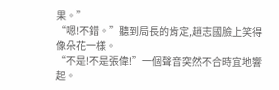果。”
“嗯!不錯。”聽到局長的肯定,趙志國臉上笑得像朵花一樣。
“不是!不是張偉!”一個聲音突然不合時宜地響起。